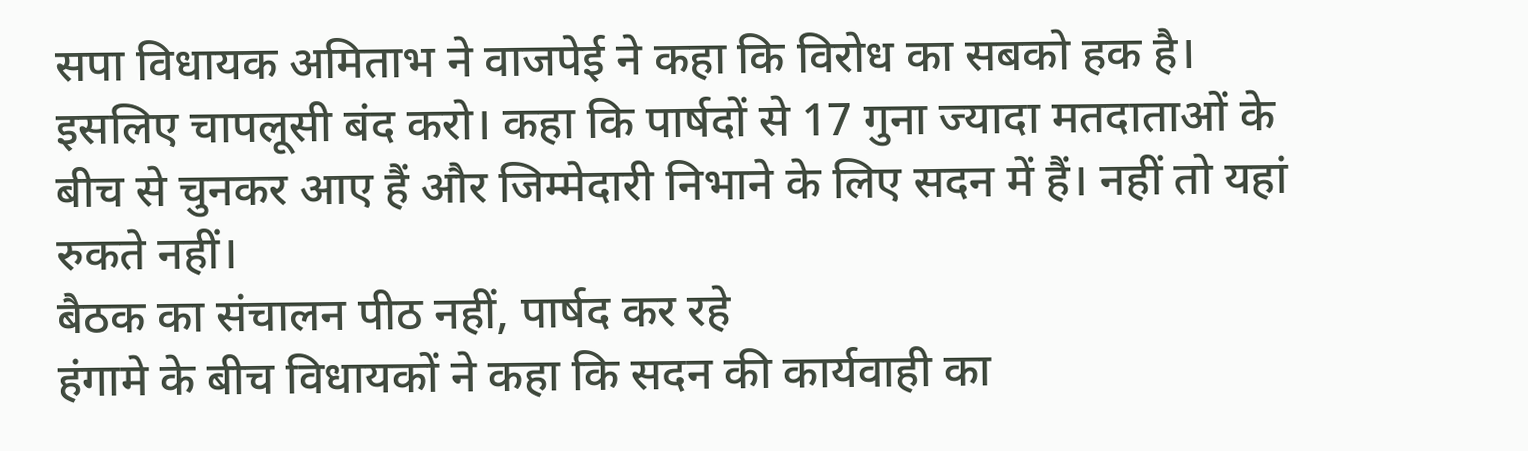सपा विधायक अमिताभ ने वाजपेई ने कहा कि विरोध का सबको हक है। इसलिए चापलूसी बंद करो। कहा कि पार्षदों से 17 गुना ज्यादा मतदाताओं के बीच से चुनकर आए हैं और जिम्मेदारी निभाने के लिए सदन में हैं। नहीं तो यहां रुकते नहीं।
बैठक का संचालन पीठ नहीं, पार्षद कर रहे
हंगामे के बीच विधायकों ने कहा कि सदन की कार्यवाही का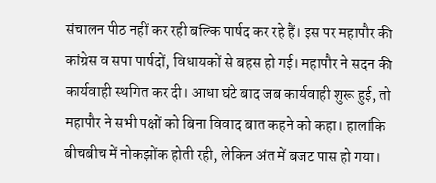संचालन पीठ नहीं कर रही बल्कि पार्षद कर रहे हैं। इस पर महापौर की कांग्रेस व सपा पार्षदों, विधायकों से बहस हो गई। महापौर ने सदन की कार्यवाही स्थगित कर दी। आधा घंटे बाद जब कार्यवाही शुरू हुई, तो महापौर ने सभी पक्षों को बिना विवाद बात कहने को कहा। हालांकि बीचबीच में नोकझोंक होती रही, लेकिन अंत में बजट पास हो गया।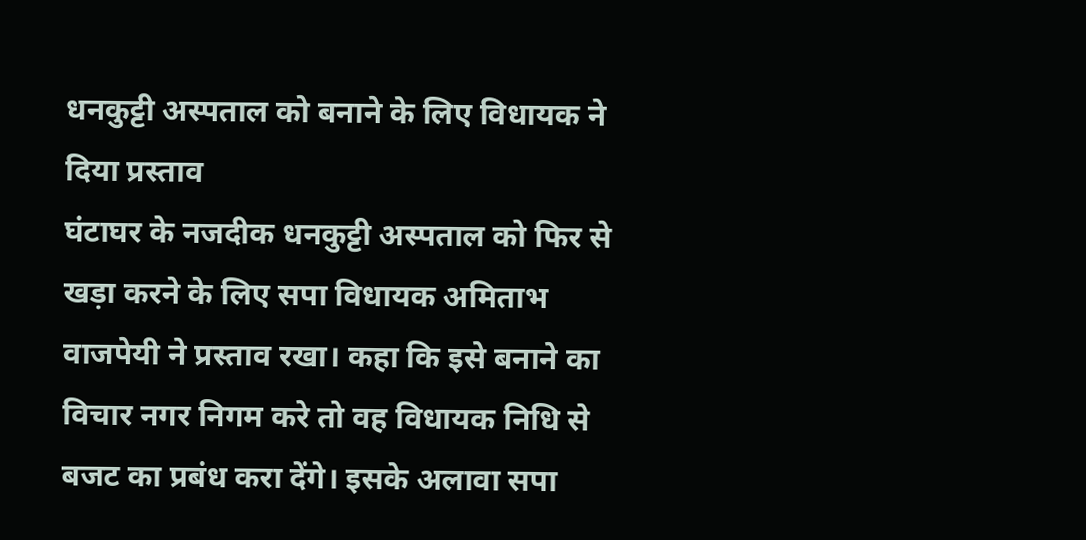धनकुट्टी अस्पताल को बनाने के लिए विधायक ने दिया प्रस्ताव
घंटाघर के नजदीक धनकुट्टी अस्पताल को फिर से खड़ा करने के लिए सपा विधायक अमिताभ वाजपेयी ने प्रस्ताव रखा। कहा कि इसे बनाने का विचार नगर निगम करे तो वह विधायक निधि से बजट का प्रबंध करा देंगे। इसके अलावा सपा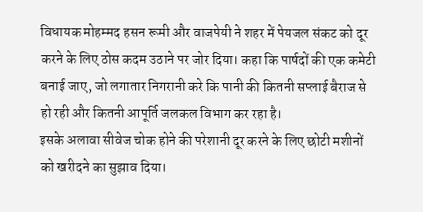विधायक मोहम्मद हसन रूमी और वाजपेयी ने शहर में पेयजल संकट को दूर करने के लिए ठोस कदम उठाने पर जोर दिया। कहा कि पार्षदों की एक कमेटी बनाई जाए, जो लगातार निगरानी करे कि पानी की कितनी सप्लाई बैराज से हो रही और कितनी आपूर्ति जलकल विभाग कर रहा है।
इसके अलावा सीवेज चोक होने की परेशानी दूर करने के लिए छोटी मशीनों को खरीदने का सुझाव दिया।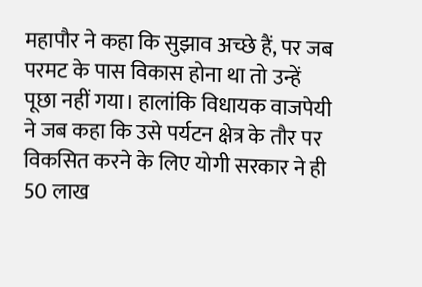महापौर ने कहा कि सुझाव अच्छे हैं, पर जब परमट के पास विकास होना था तो उन्हें पूछा नहीं गया। हालांकि विधायक वाजपेयी ने जब कहा कि उसे पर्यटन क्षेत्र के तौर पर विकसित करने के लिए योगी सरकार ने ही 50 लाख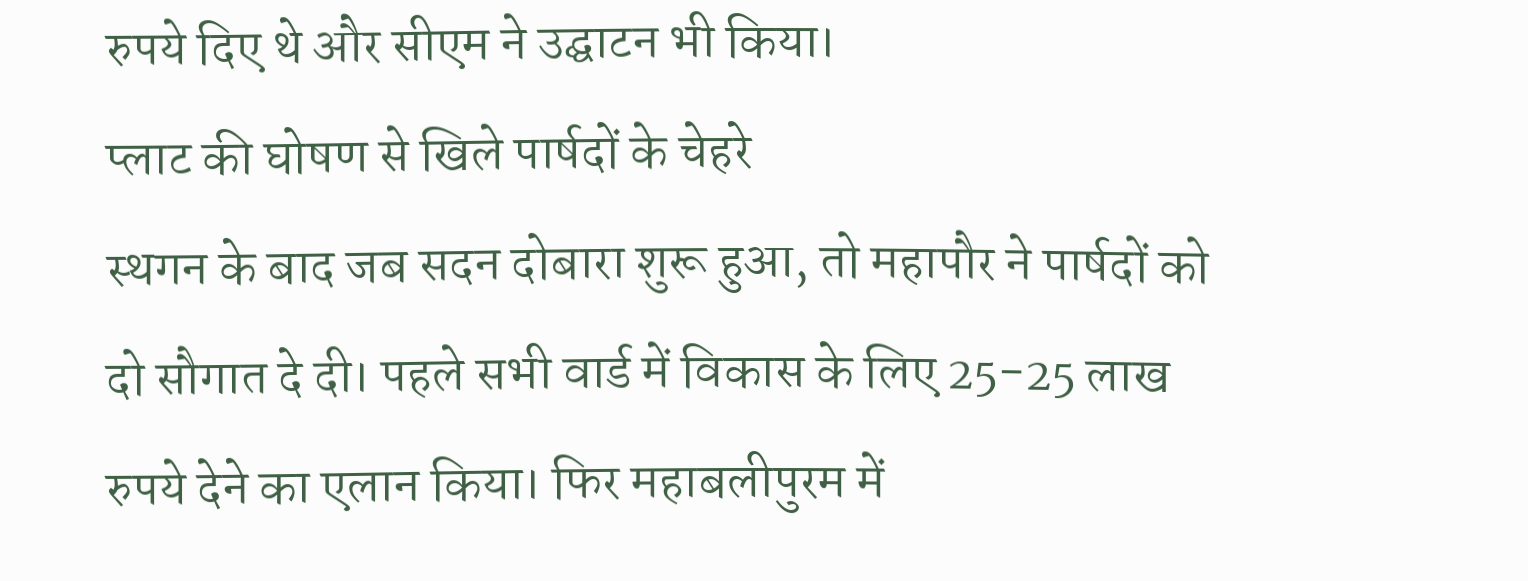रुपये दिए थे और सीएम ने उद्घाटन भी किया।
प्लाट की घोषण से खिले पार्षदों के चेहरे
स्थगन के बाद जब सदन दोबारा शुरू हुआ, तो महापौर ने पार्षदों को दो सौगात दे दी। पहले सभी वार्ड में विकास के लिए 25-25 लाख रुपये देने का एलान किया। फिर महाबलीपुरम में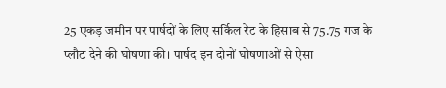25 एकड़ जमीन पर पार्षदों के लिए सर्किल रेट के हिसाब से 75.75 गज के प्लौट देने की घोषणा की। पार्षद इन दोनों घोषणाओं से ऐसा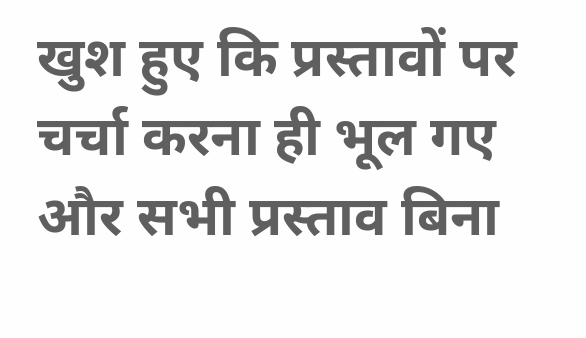खुश हुए कि प्रस्तावों पर चर्चा करना ही भूल गए और सभी प्रस्ताव बिना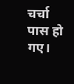चर्चा पास हो गए।